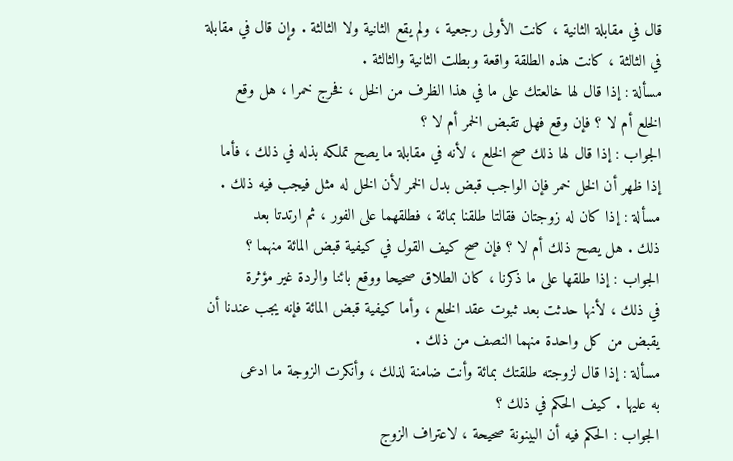قال في مقابلة الثانية ، كانت الأولى رجعية ، ولم يقع الثانية ولا الثالثة . وإن قال في مقابلة
في الثالثة ، كانت هذه الطلقة واقعة وبطلت الثانية والثالثة .
مسألة : إذا قال لها خالعتك على ما في هذا الظرف من الخل ، فخرج خمرا ، هل وقع
الخلع أم لا ؟ فإن وقع فهل تقبض الخمر أم لا ؟
الجواب : إذا قال لها ذلك صح الخلع ، لأنه في مقابلة ما يصح تملكه بذله في ذلك ، فأما
إذا ظهر أن الخل خمر فإن الواجب قبض بدل الخمر لأن الخل له مثل فيجب فيه ذلك .
مسألة : إذا كان له زوجتان فقالتا طلقنا بمائة ، فطلقهما على الفور ، ثم ارتدتا بعد
ذلك . هل يصح ذلك أم لا ؟ فإن صح كيف القول في كيفية قبض المائة منهما ؟
الجواب : إذا طلقها على ما ذكرنا ، كان الطلاق صحيحا ووقع بائنا والردة غير مؤثرة
في ذلك ، لأنها حدثت بعد ثبوت عقد الخلع ، وأما كيفية قبض المائة فإنه يجب عندنا أن
يقبض من كل واحدة منهما النصف من ذلك .
مسألة : إذا قال لزوجته طلقتك بمائة وأنت ضامنة لذلك ، وأنكرت الزوجة ما ادعى
به عليها . كيف الحكم في ذلك ؟
الجواب : الحكم فيه أن البينونة صحيحة ، لاعتراف الزوج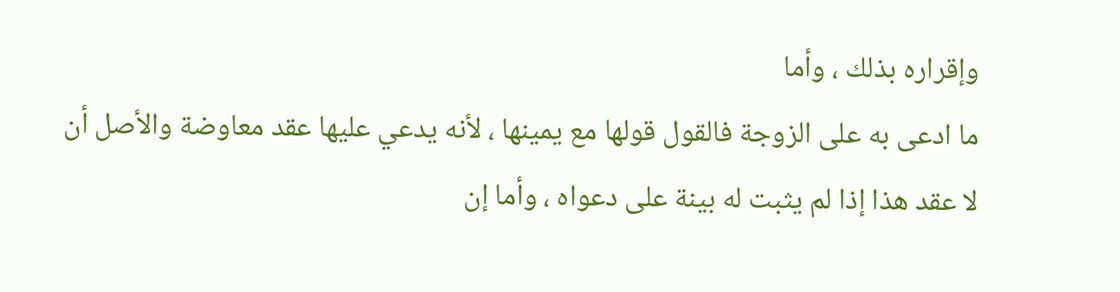وإقراره بذلك ، وأما
ما ادعى به على الزوجة فالقول قولها مع يمينها ، لأنه يدعي عليها عقد معاوضة والأصل أن
لا عقد هذا إذا لم يثبت له بينة على دعواه ، وأما إن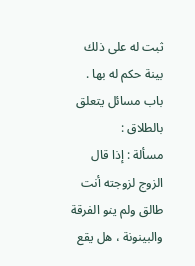ثبت له على ذلك بينة حكم له بها .
باب مسائل يتعلق بالطلاق :
مسألة : إذا قال الزوج لزوجته أنت طالق ولم ينو الفرقة والبينونة ، هل يقع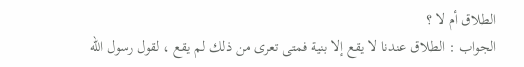الطلاق أم لا ؟
الجواب : الطلاق عندنا لا يقع إلا بنية فمتى تعرى من ذلك لم يقع ، لقول رسول الله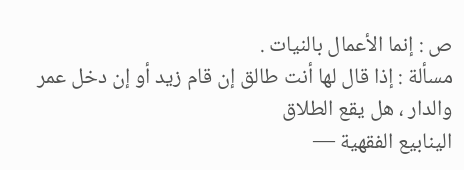ص : إنما الأعمال بالنيات .
مسألة : إذا قال لها أنت طالق إن قام زيد أو إن دخل عمر والدار ، هل يقع الطلاق
الينابيع الفقهية —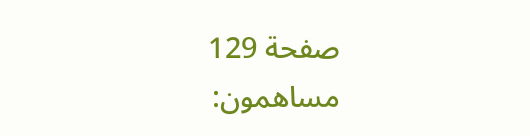صفحة 129
مساهمون: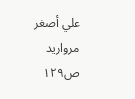علي أصغر مرواريد
ص١٢٩